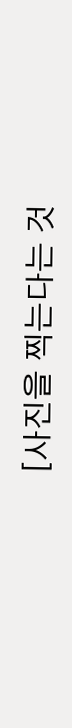[사진을 찍는다는 것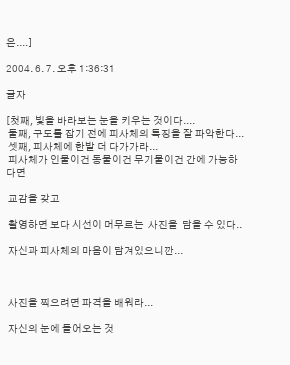은....]

2004. 6. 7. 오후 1:36:31

글자

[첫째, 빛을 바라보는 눈을 키우는 것이다....
 둘째, 구도를 잡기 전에 피사체의 특징을 잘 파악한다...
 셋째, 피사체에 한발 더 다가가라...
 피사체가 인물이건 동물이건 무기물이건 간에 가능하다면

 교감을 갖고

 촬영하면 보다 시선이 머무르는  사진을  담을 수 있다..

 자신과 피사체의 마음이 담겨있으니깐...



 사진을 찍으려면 파격을 배워라...

 자신의 눈에 들어오는 것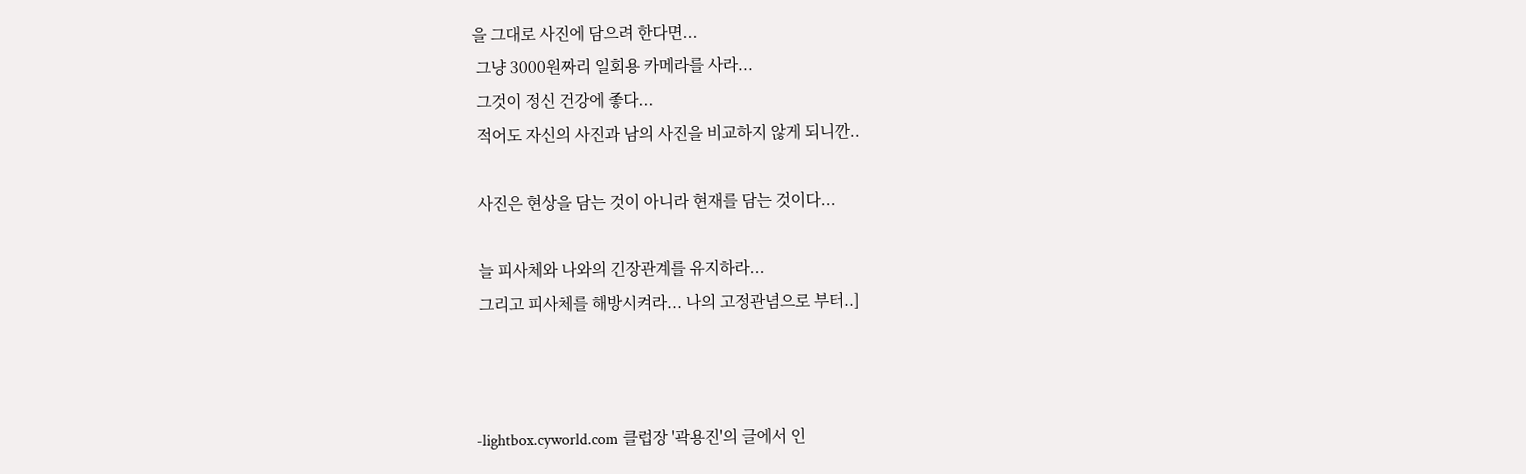을 그대로 사진에 담으려 한다면...
 그냥 3000원짜리 일회용 카메라를 사라...
 그것이 정신 건강에 좋다...
 적어도 자신의 사진과 남의 사진을 비교하지 않게 되니깐..

 사진은 현상을 담는 것이 아니라 현재를 담는 것이다...

 늘 피사체와 나와의 긴장관계를 유지하라...
 그리고 피사체를 해방시켜라... 나의 고정관념으로 부터..]



-lightbox.cyworld.com 클럽장 '곽용진'의 글에서 인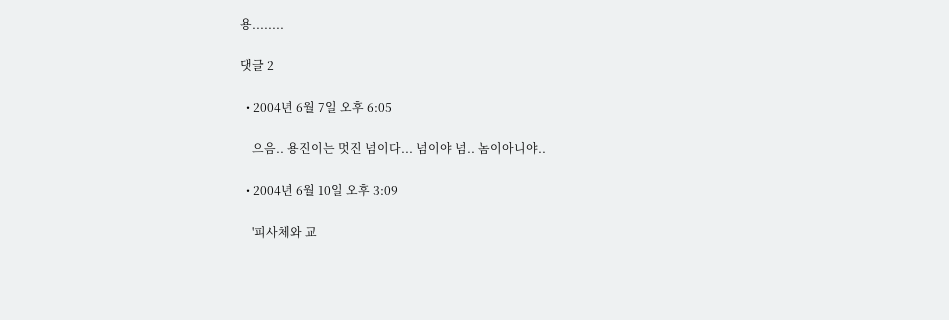용........

댓글 2

  • 2004년 6월 7일 오후 6:05

    으음.. 용진이는 멋진 넘이다... 넘이야 넘.. 놈이아니야..

  • 2004년 6월 10일 오후 3:09

    '피사체와 교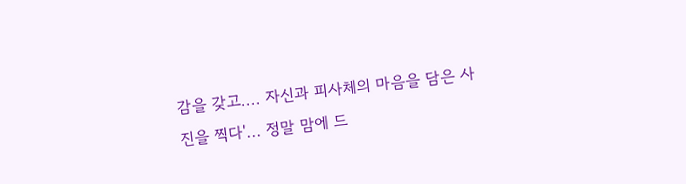감을 갖고.... 자신과 피사체의 마음을 담은 사진을 찍다'... 정말 맘에 드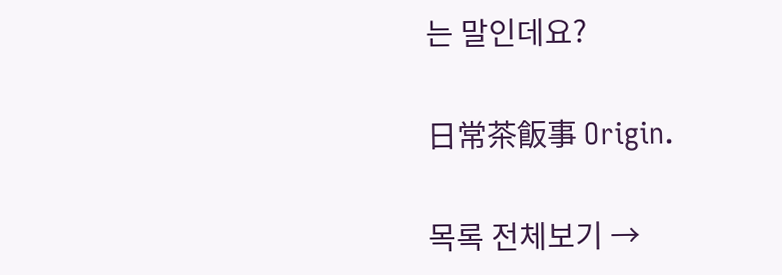는 말인데요?

日常茶飯事 Origin.

목록 전체보기 →